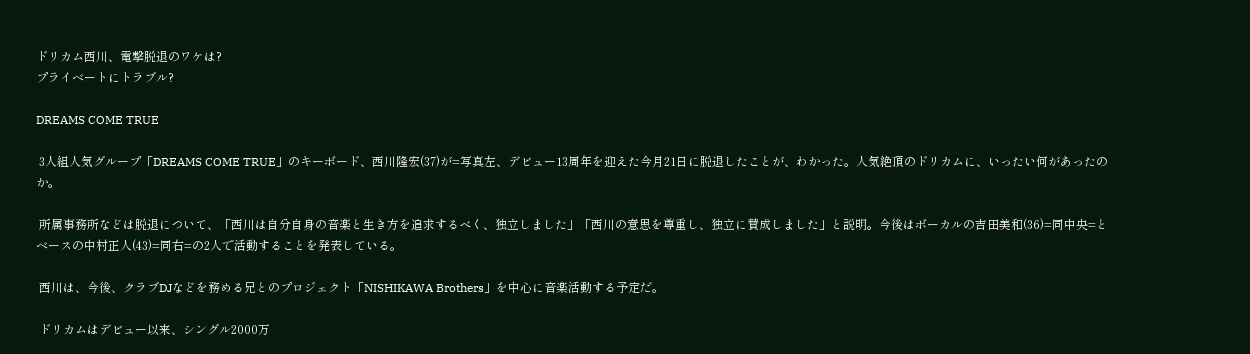ドリカム西川、電撃脱退のワケは?
プライベートにトラブル?

DREAMS COME TRUE

 3人組人気グループ「DREAMS COME TRUE」のキーボード、西川隆宏(37)が=写真左、デビュー13周年を迎えた今月21日に脱退したことが、わかった。人気絶頂のドリカムに、いったい何があったのか。

 所属事務所などは脱退について、「西川は自分自身の音楽と生き方を追求するべく、独立しました」「西川の意思を尊重し、独立に賛成しました」と説明。今後はボーカルの吉田美和(36)=同中央=とベースの中村正人(43)=同右=の2人で活動することを発表している。

 西川は、今後、クラブDJなどを務める兄とのプロジェクト「NISHIKAWA Brothers」を中心に音楽活動する予定だ。

 ドリカムはデビュー以来、シングル2000万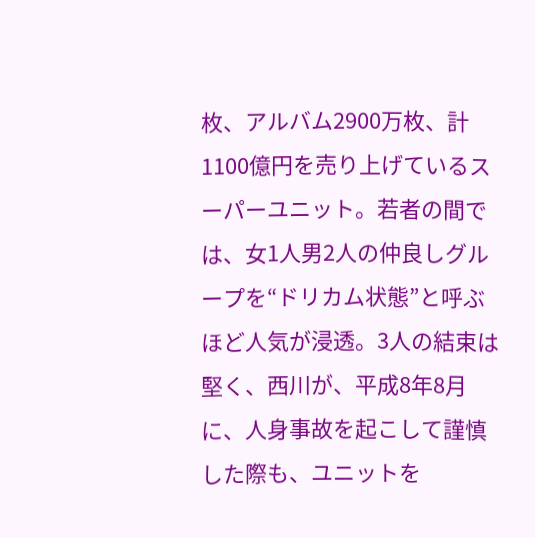枚、アルバム2900万枚、計1100億円を売り上げているスーパーユニット。若者の間では、女1人男2人の仲良しグループを“ドリカム状態”と呼ぶほど人気が浸透。3人の結束は堅く、西川が、平成8年8月に、人身事故を起こして謹慎した際も、ユニットを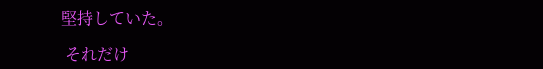堅持していた。

 それだけ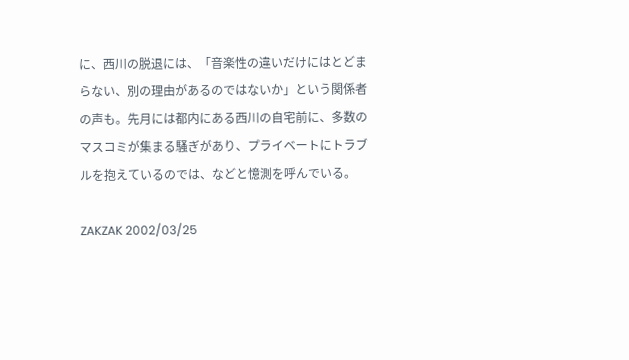に、西川の脱退には、「音楽性の違いだけにはとどまらない、別の理由があるのではないか」という関係者の声も。先月には都内にある西川の自宅前に、多数のマスコミが集まる騒ぎがあり、プライベートにトラブルを抱えているのでは、などと憶測を呼んでいる。

ZAKZAK 2002/03/25